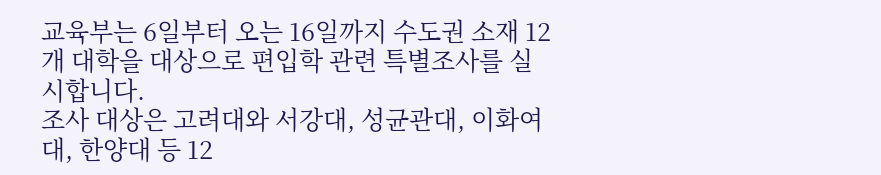교육부는 6일부터 오는 16일까지 수도권 소재 12개 대학을 대상으로 편입학 관련 특별조사를 실시합니다.
조사 대상은 고려대와 서강대, 성균관대, 이화여대, 한양대 등 12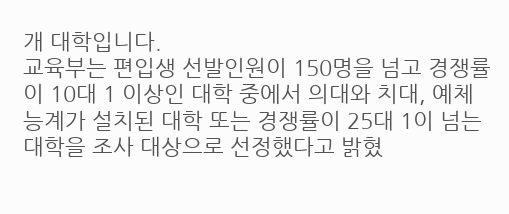개 대학입니다.
교육부는 편입생 선발인원이 150명을 넘고 경쟁률이 10대 1 이상인 대학 중에서 의대와 치대, 예체능계가 설치된 대학 또는 경쟁률이 25대 1이 넘는 대학을 조사 대상으로 선정했다고 밝혔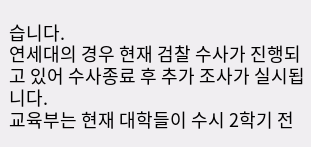습니다.
연세대의 경우 현재 검찰 수사가 진행되고 있어 수사종료 후 추가 조사가 실시됩니다.
교육부는 현재 대학들이 수시 2학기 전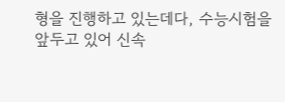형을 진행하고 있는데다, 수능시험을 앞두고 있어 신속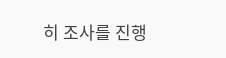히 조사를 진행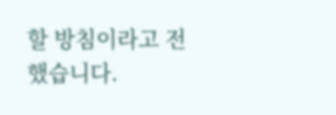할 방침이라고 전했습니다.